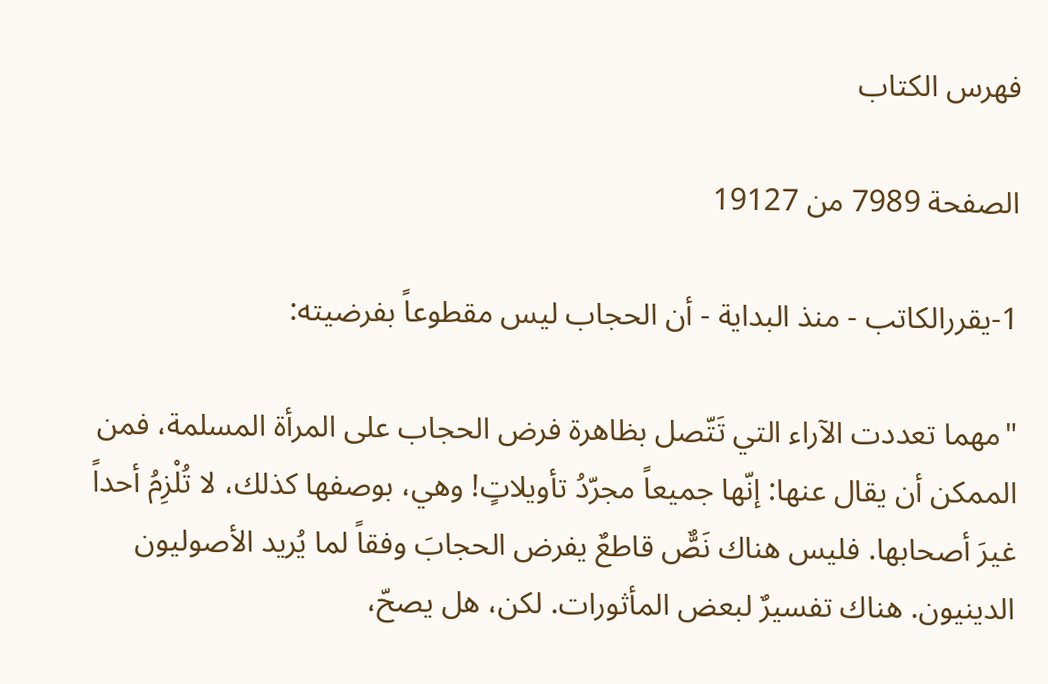فهرس الكتاب

الصفحة 7989 من 19127

1-يقررالكاتب - منذ البداية - أن الحجاب ليس مقطوعاً بفرضيته:

"مهما تعددت الآراء التي تَتّصل بظاهرة فرض الحجاب على المرأة المسلمة، فمن الممكن أن يقال عنها: إنّها جميعاً مجرّدُ تأويلاتٍ! وهي، بوصفها كذلك، لا تُلْزِمُ أحداً غيرَ أصحابها. فليس هناك نَصٌّ قاطعٌ يفرض الحجابَ وفقاً لما يُريد الأصوليون الدينيون. هناك تفسيرٌ لبعض المأثورات. لكن، هل يصحّ،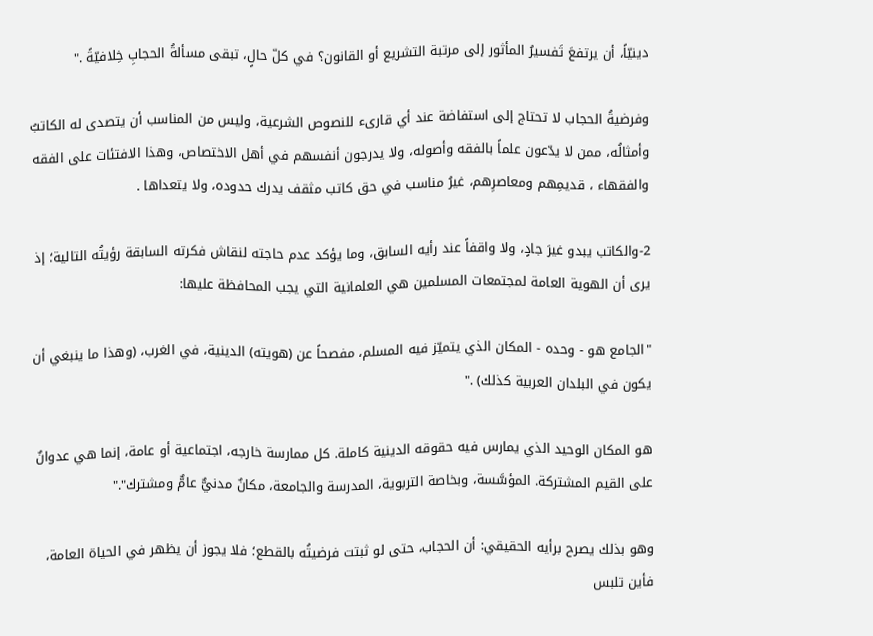دينيّاً، أن يرتفعَ تَفسيرُ المأثور إلى مرتبة التشريع أو القانون؟ في كلّ حالٍ، تبقى مسألةُ الحجابِ خِلافيّةً ."

وفرضيةُ الحجاب لا تحتاج إلى استفاضة عند أي قارىء للنصوص الشرعية، وليس من المناسب أن يتصدى له الكاتبُ وأمثالُه، ممن لا يدّعون علماً بالفقه وأصوله، ولا يدرجون أنفسهم في أهل الاختصاص، وهذا الافتئات على الفقه والفقهاء ، قديمِهم ومعاصرِهم، غيرُ مناسب في حق كاتب مثقف يدرك حدوده، ولا يتعداها .

2-والكاتب يبدو غيرَ جادٍ، ولا واقفاً عند رأيه السابق، وما يؤكد عدم حاجته لنقاش فكرته السابقة رؤيتُه التالية؛ إذ يرى أن الهوية العامة لمجتمعات المسلمين هي العلمانية التي يجب المحافظة عليها:

"الجامع هو - وحده - المكان الذي يتميّز فيه المسلم، مفصحاً عن (هويته) الدينية، في الغرب، (وهذا ما ينبغي أن يكون في البلدان العربية كذلك) ."

هو المكان الوحيد الذي يمارس فيه حقوقه الدينية كاملة. كل ممارسة خارجه، اجتماعية أو عامة، إنما هي عدوانٌ على القيم المشتركة. المؤسَّسة، وبخاصة التربوية، المدرسة والجامعة، مكانٌ مدنيٌّ عامٌّ ومشترك"."

وهو بذلك يصرح برأيه الحقيقي: أن الحجاب، حتى لو ثبتت فرضيتُه بالقطع؛ فلا يجوز أن يظهر في الحياة العامة، فأين تلبس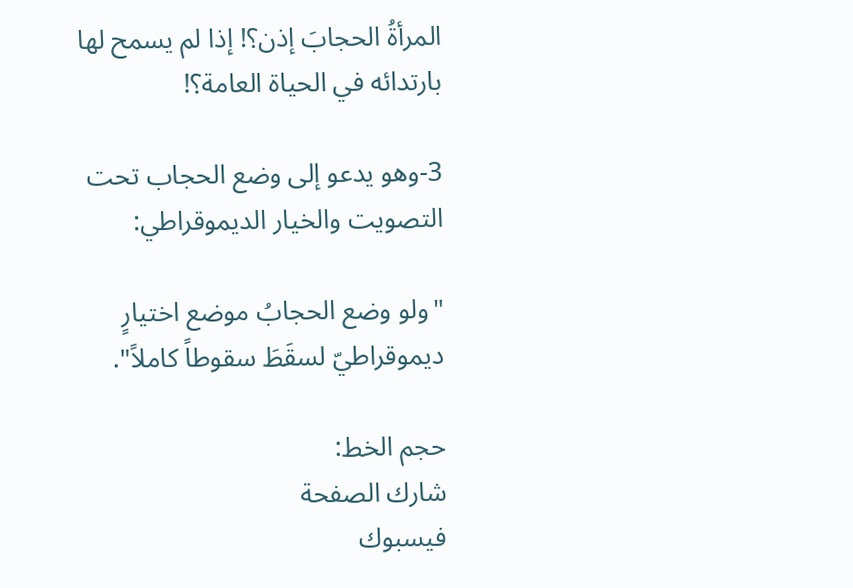المرأةُ الحجابَ إذن؟! إذا لم يسمح لها بارتدائه في الحياة العامة؟!

3-وهو يدعو إلى وضع الحجاب تحت التصويت والخيار الديموقراطي:

"ولو وضع الحجابُ موضع اختيارٍ ديموقراطيّ لسقَطَ سقوطاً كاملاً".

حجم الخط:
شارك الصفحة
فيسبوك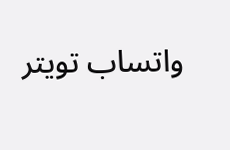واتساب تويتر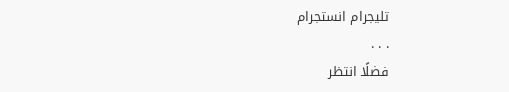تليجرام انستجرام
. . .
فضلًا انتظر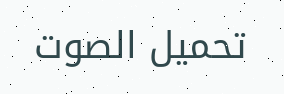تحميل الصوت